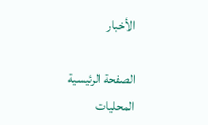الأخبار

الصفحة الرئيسية
المحليات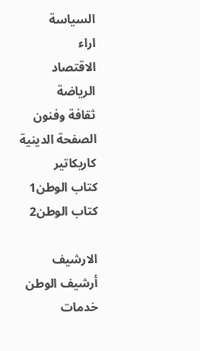السياسة
اراء
الاقتصاد
الرياضة
ثقافة وفنون
الصفحة الدينية
كاريكاتير
كتاب الوطن1
كتاب الوطن2

الارشيف
أرشيف الوطن
خدمات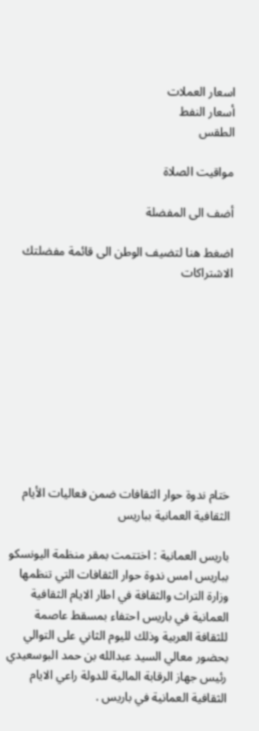اسعار العملات
أسعار النفط
الطقس

مواقيت الصلاة

أضف الى المفضلة

اضغط هنا لتضيف الوطن الى قائمة مفضلتك
الاشتراكات










ختام ندوة حوار الثقافات ضمن فعاليات الأيام الثقافية العمانية بباريس

باريس العمانية : اختتمت بمقر منظمة اليونسكو بباريس امس ندوة حوار الثقافات التي تنظمها وزارة التراث والثقافة في اطار الايام الثقافية العمانية في باريس احتفاء بمسقط عاصمة للثقافة العربية وذلك لليوم الثاني على التوالي بحضور معالي السيد عبدالله بن حمد البوسعيدي رئيس جهاز الرقابة المالية للدولة راعي الايام الثقافية العمانية في باريس .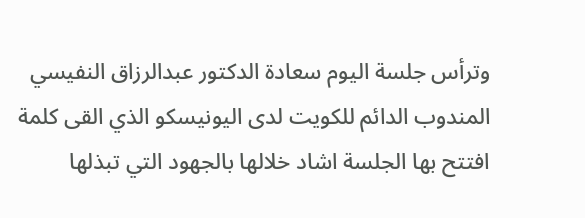وترأس جلسة اليوم سعادة الدكتور عبدالرزاق النفيسي المندوب الدائم للكويت لدى اليونيسكو الذي القى كلمة افتتح بها الجلسة اشاد خلالها بالجهود التي تبذلها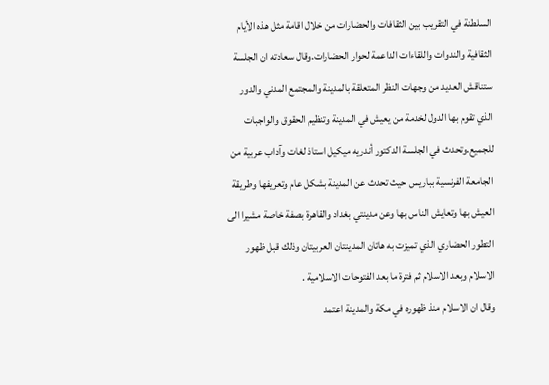السلطنة في التقريب بين الثقافات والحضارات من خلال اقامة مثل هذه الأيام الثقافية والندوات واللقاءات الداعمة لحوار الحضارات.وقال سعادته ان الجلسة ستناقش العديد من وجهات النظر المتعلقة بالمدينة والمجتمع المدني والدور الذي تقوم بها الدول لخدمة من يعيش في المدينة وتنظيم الحقوق والواجبات للجميع.وتحدث في الجلسة الدكتور أندريه ميكيل استاذ لغات وآداب عربية من الجامعة الفرنسية بباريس حيث تحدث عن المدينة بشكل عام وتعريفها وطريقة العيش بها وتعايش الناس بها وعن مدينتي بغداد والقاهرة بصفة خاصة مشيرا الى التطور الحضاري الذي تميزت به هاتان المدينتان العربيتان وذلك قبل ظهور الاسلام وبعد الاسلام ثم فترة ما بعد الفتوحات الاسلامية .
وقال ان الاسلام منذ ظهوره في مكة والمدينة اعتمد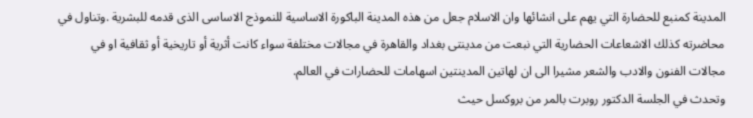المدينة كمنبع للحضارة التي يهم على انشائها وان الاسلام جعل من هذه المدينة الباكورة الاساسية للنموذج الاساسى الذى قدمه للبشرية .وتناول في محاضرته كذلك الاشعاعات الحضارية التي نبعت من مدينتى بغداد والقاهرة في مجالات مختلفة سواء كانت أثرية أو تاريخية أو ثقافية او في مجالات الفنون والادب والشعر مشيرا الى ان لهاتين المدينتين اسهامات للحضارات في العالم.
وتحدث في الجلسة الدكتور روبرت بالمر من بروكسل حيث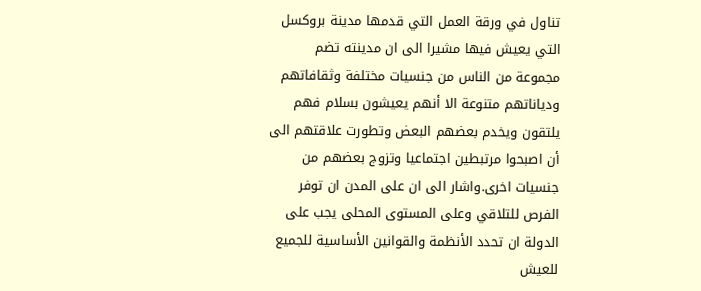تناول في ورقة العمل التي قدمها مدينة بروكسل التي يعيش فيها مشيرا الى ان مدينته تضم مجموعة من الناس من جنسيات مختلفة وثقافاتهم ودياناتهم متنوعة الا أنهم يعيشون بسلام فهم يلتقون ويخدم بعضهم البعض وتطورت علاقتهم الى أن اصبحوا مرتبطين اجتماعيا وتزوج بعضهم من جنسيات اخرى.واشار الى ان على المدن ان توفر الفرص للتلاقي وعلى المستوى المحلى يجب على الدولة ان تحدد الأنظمة والقوانين الأساسية للجميع للعيش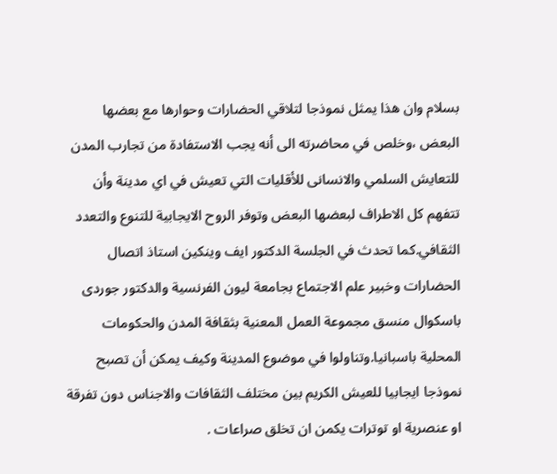بسلام وان هذا يمثل نموذجا لتلاقي الحضارات وحوارها مع بعضها البعض ،وخلص في محاضرته الى أنه يجب الاستفادة من تجارب المدن للتعايش السلمي والانسانى للأقليات التي تعيش في اي مدينة وأن تتفهم كل الاطراف لبعضها البعض وتوفر الروح الايجابية للتنوع والتعدد الثقافي.كما تحدث في الجلسة الدكتور ايف وينكين استاذ اتصال الحضارات وخبير علم الاجتماع بجامعة ليون الفرنسية والدكتور جوردى باسكوال منسق مجموعة العمل المعنية بثقافة المدن والحكومات المحلية باسبانيا.وتناولوا في موضوع المدينة وكيف يمكن أن تصبح نموذجا ايجابيا للعيش الكريم بين مختلف الثقافات والاجناس دون تفرقة او عنصرية او توترات يكمن ان تخلق صراعات .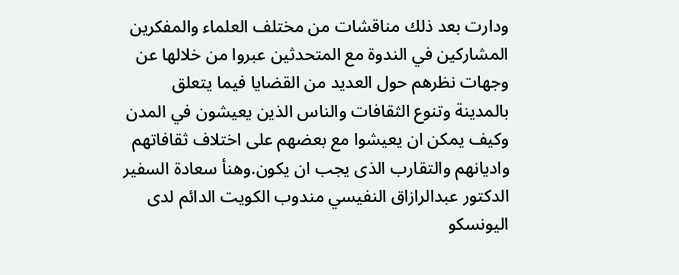ودارت بعد ذلك مناقشات من مختلف العلماء والمفكرين المشاركين في الندوة مع المتحدثين عبروا من خلالها عن وجهات نظرهم حول العديد من القضايا فيما يتعلق بالمدينة وتنوع الثقافات والناس الذين يعيشون في المدن وكيف يمكن ان يعيشوا مع بعضهم على اختلاف ثقافاتهم واديانهم والتقارب الذى يجب ان يكون.وهنأ سعادة السفير الدكتور عبدالرازاق النفيسي مندوب الكويت الدائم لدى اليونسكو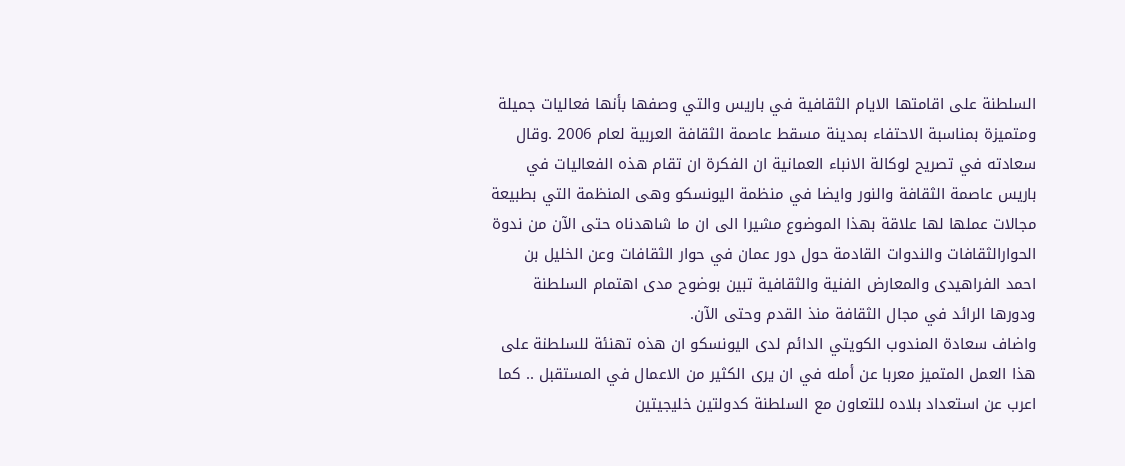السلطنة على اقامتها الايام الثقافية في باريس والتي وصفها بأنها فعاليات جميلة ومتميزة بمناسبة الاحتفاء بمدينة مسقط عاصمة الثقافة العربية لعام 2006 .وقال سعادته في تصريح لوكالة الانباء العمانية ان الفكرة ان تقام هذه الفعاليات في باريس عاصمة الثقافة والنور وايضا في منظمة اليونسكو وهى المنظمة التي بطبيعة مجالات عملها لها علاقة بهذا الموضوع مشيرا الى ان ما شاهدناه حتى الآن من ندوة الحوارالثقافات والندوات القادمة حول دور عمان في حوار الثقافات وعن الخليل بن احمد الفراهيدى والمعارض الفنية والثقافية تبين بوضوح مدى اهتمام السلطنة ودورها الرائد في مجال الثقافة منذ القدم وحتى الآن.
واضاف سعادة المندوب الكويتي الدائم لدى اليونسكو ان هذه تهنئة للسلطنة على هذا العمل المتميز معربا عن أمله في ان يرى الكثير من الاعمال في المستقبل .. كما اعرب عن استعداد بلاده للتعاون مع السلطنة كدولتين خليجيتين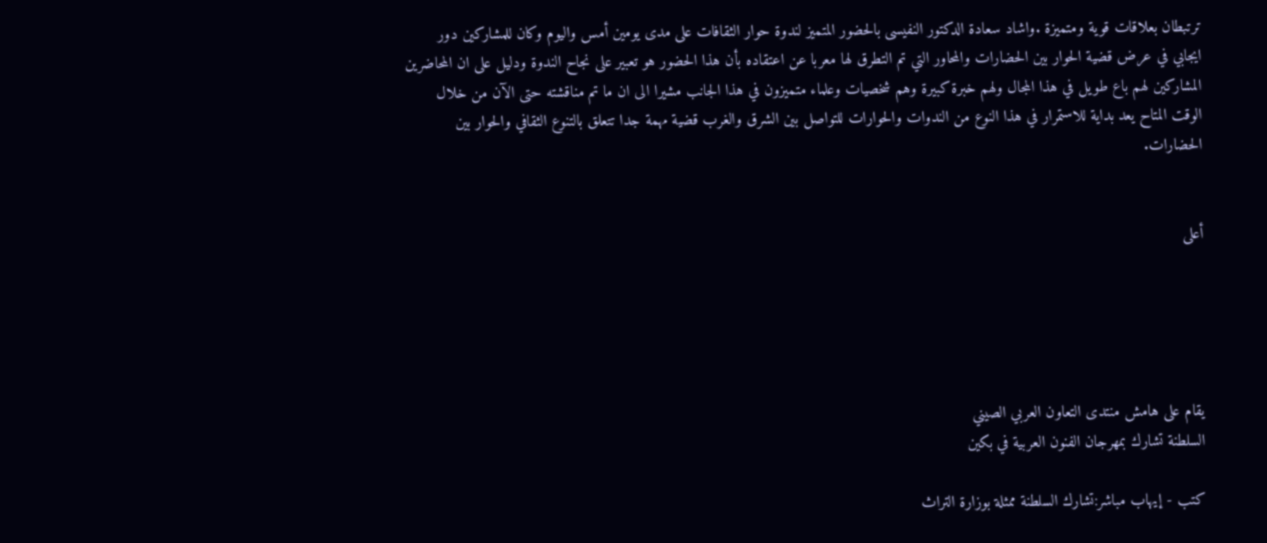ترتبطان بعلاقات قوية ومتميزة .واشاد سعادة الدكتور النفيسى بالحضور المتميز لندوة حوار الثقافات على مدى يومين أمس واليوم وكان للمشاركين دور ايجابي في عرض قضية الحوار بين الحضارات والمحاور التي تم التطرق لها معربا عن اعتقاده بأن هذا الحضور هو تعبير على نجاح الندوة ودليل على ان المحاضرين المشاركين لهم باع طويل في هذا المجال ولهم خبرة كبيرة وهم شخصيات وعلماء متميزون في هذا الجانب مشيرا الى ان ما تم مناقشته حتى الآن من خلال الوقت المتاح يعد بداية للاستمرار في هذا النوع من الندوات والحوارات للتواصل بين الشرق والغرب قضية مهمة جدا تتعلق بالتنوع الثقافي والحوار بين الحضارات.


أعلى





يقام على هامش منتدى التعاون العربي الصيني
السلطنة تشارك بمهرجان الفنون العربية في بكين

كتب - إيهاب مباشر:تشارك السلطنة ممثلة بوزارة التراث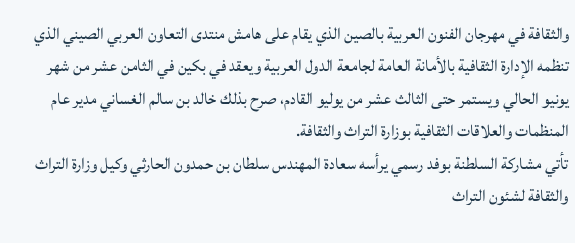والثقافة في مهرجان الفنون العربية بالصين الذي يقام على هامش منتدى التعاون العربي الصيني الذي تنظمه الإدارة الثقافية بالأمانة العامة لجامعة الدول العربية ويعقد في بكين في الثامن عشر من شهر يونيو الحالي ويستمر حتى الثالث عشر من يوليو القادم، صرح بذلك خالد بن سالم الغساني مدير عام المنظمات والعلاقات الثقافية بوزارة التراث والثقافة.
تأتي مشاركة السلطنة بوفد رسمي يرأسه سعادة المهندس سلطان بن حمدون الحارثي وكيل وزارة التراث والثقافة لشئون التراث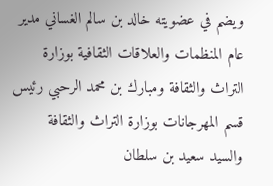ويضم في عضويته خالد بن سالم الغساني مدير عام المنظمات والعلاقات الثقافية بوزارة التراث والثقافة ومبارك بن محمد الرحبي رئيس قسم المهرجانات بوزارة التراث والثقافة والسيد سعيد بن سلطان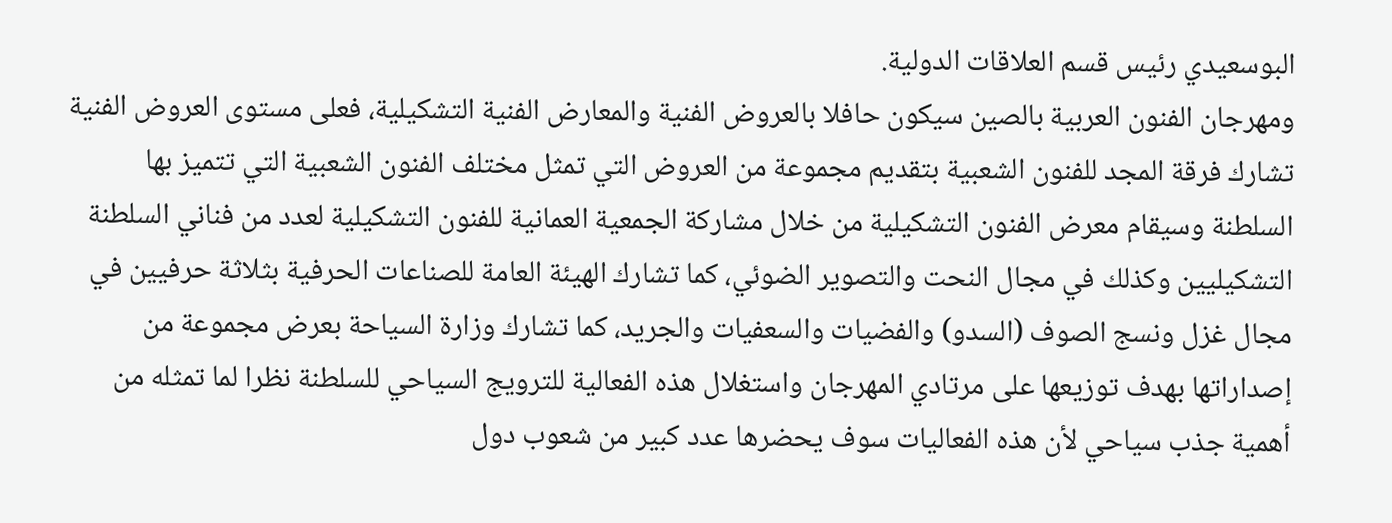البوسعيدي رئيس قسم العلاقات الدولية.
ومهرجان الفنون العربية بالصين سيكون حافلا بالعروض الفنية والمعارض الفنية التشكيلية، فعلى مستوى العروض الفنية تشارك فرقة المجد للفنون الشعبية بتقديم مجموعة من العروض التي تمثل مختلف الفنون الشعبية التي تتميز بها السلطنة وسيقام معرض الفنون التشكيلية من خلال مشاركة الجمعية العمانية للفنون التشكيلية لعدد من فناني السلطنة التشكيليين وكذلك في مجال النحت والتصوير الضوئي، كما تشارك الهيئة العامة للصناعات الحرفية بثلاثة حرفيين في مجال غزل ونسج الصوف (السدو) والفضيات والسعفيات والجريد، كما تشارك وزارة السياحة بعرض مجموعة من إصداراتها بهدف توزيعها على مرتادي المهرجان واستغلال هذه الفعالية للترويج السياحي للسلطنة نظرا لما تمثله من أهمية جذب سياحي لأن هذه الفعاليات سوف يحضرها عدد كبير من شعوب دول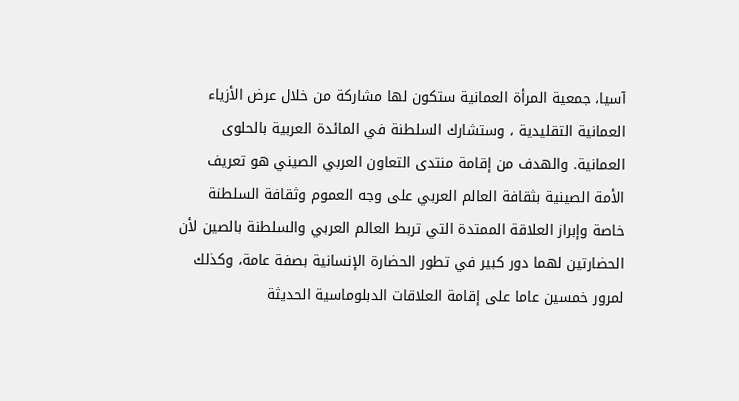آسيا، جمعية المرأة العمانية ستكون لها مشاركة من خلال عرض الأزياء العمانية التقليدية ، وستشارك السلطنة في المائدة العربية بالحلوى العمانية. والهدف من إقامة منتدى التعاون العربي الصيني هو تعريف الأمة الصينية بثقافة العالم العربي على وجه العموم وثقافة السلطنة خاصة وإبراز العلاقة الممتدة التي تربط العالم العربي والسلطنة بالصين لأن الحضارتين لهما دور كبير في تطور الحضارة الإنسانية بصفة عامة، وكذلك لمرور خمسين عاما على إقامة العلاقات الدبلوماسية الحديثة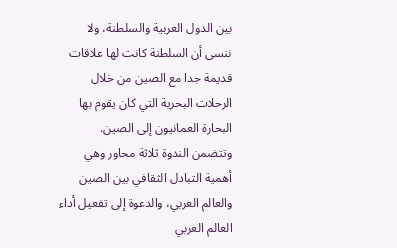بين الدول العربية والسلطنة، ولا ننسى أن السلطنة كانت لها علاقات قديمة جدا مع الصين من خلال الرحلات البحرية التي كان يقوم بها البحارة العمانيون إلى الصين. وتتضمن الندوة ثلاثة محاور وهي أهمية التبادل الثقافي بين الصين والعالم العربي، والدعوة إلى تفعيل أداء العالم العربي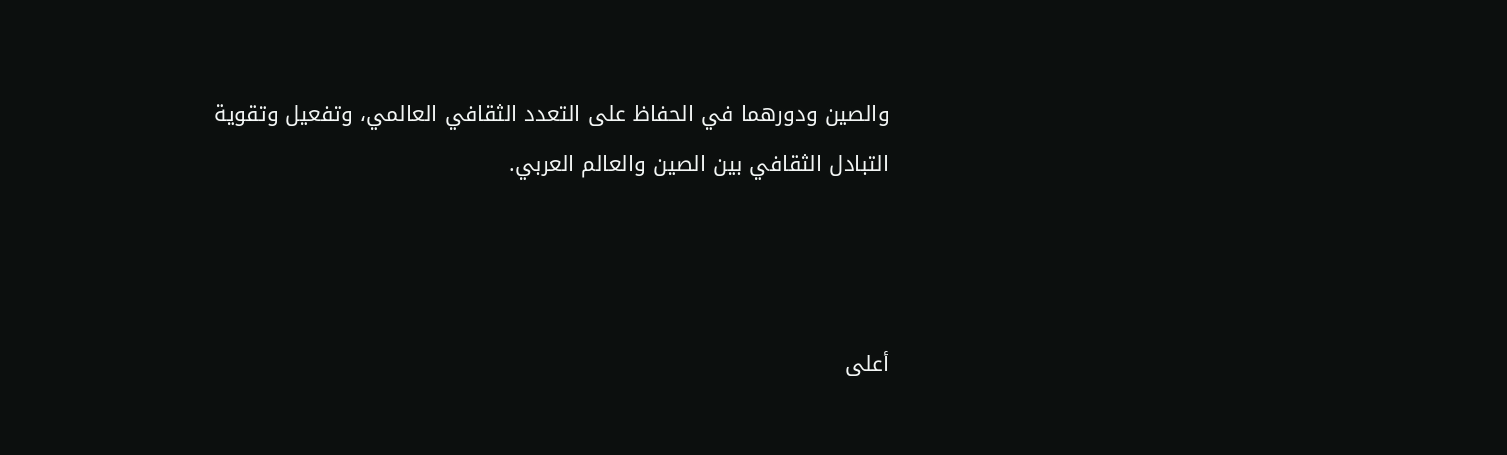والصين ودورهما في الحفاظ على التعدد الثقافي العالمي، وتفعيل وتقوية التبادل الثقافي بين الصين والعالم العربي.



أعلى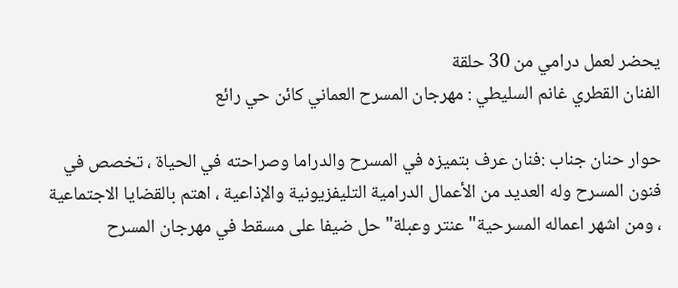يحضر لعمل درامي من 30 حلقة
الفنان القطري غانم السليطي : مهرجان المسرح العماني كائن حي رائع

حوار حنان جناب :فنان عرف بتميزه في المسرح والدراما وصراحته في الحياة ، تخصص في فنون المسرح وله العديد من الأعمال الدرامية التليفزيونية والإذاعية ، اهتم بالقضايا الاجتماعية ، ومن اشهر اعماله المسرحية" عنتر وعبلة" حل ضيفا على مسقط في مهرجان المسرح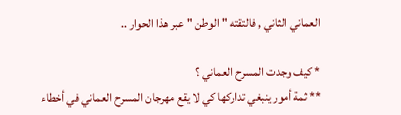العماني الثاني , فالتقته " الوطن " عبر هذا الحوار ..

* كيف وجدت المسرح العماني ؟
** ثمة أمور ينبغي تداركها كي لا يقع مهرجان المسرح العماني في أخطاء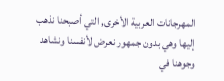المهرجانات العربية الأخرى, التي أصبحنا نذهب إليها وهي بدون جمهور نعرض لأنفسنا ونشاهد وجوهنا في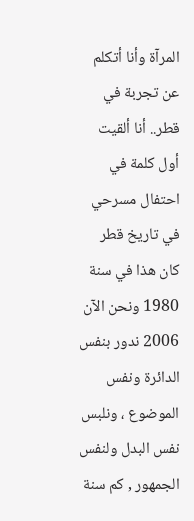المرآة وأنا أتكلم عن تجربة في قطر.. أنا ألقيت أول كلمة في احتفال مسرحي في تاريخ قطر كان هذا في سنة 1980 ونحن الآن 2006 ندور بنفس الدائرة ونفس الموضوع ، ونلبس نفس البدل ولنفس الجمهور , كم سنة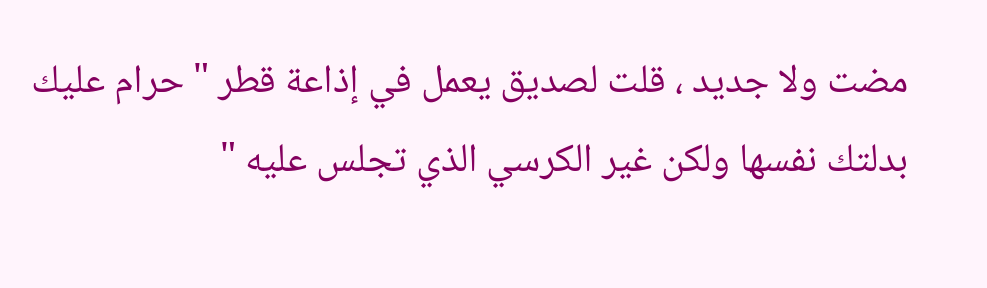مضت ولا جديد ، قلت لصديق يعمل في إذاعة قطر " حرام عليك بدلتك نفسها ولكن غير الكرسي الذي تجلس عليه "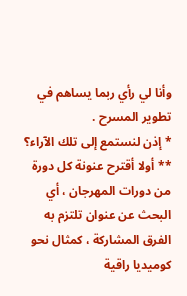وأنا لي رأي ربما يساهم في تطوير المسرح .
* إذن لنستمع إلى تلك الآراء؟
** أولا أقترح عنونة كل دورة من دورات المهرجان ، أي البحث عن عنوان تلتزم به الفرق المشاركة ، كمثال نحو كوميديا راقية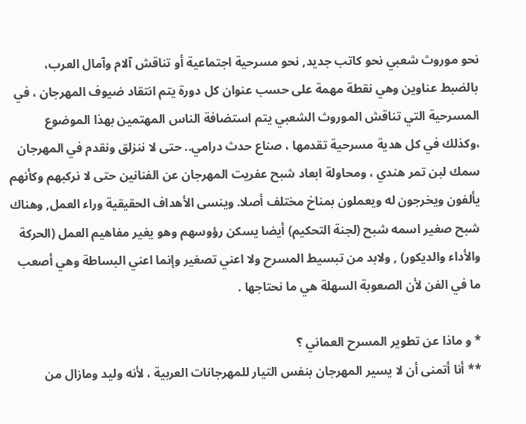نحو موروث شعبي نحو كاتب جديد, نحو مسرحية اجتماعية أو تناقش آلام وآمال العرب، بالضبط عناوين وهي نقطة مهمة على حسب عنوان كل دورة يتم انتقاد ضيوف المهرجان ، في المسرحية التي تناقش الموروث الشعبي يتم استضافة الناس المهتمين بهذا الموضوع ،وكذلك في كل هدية مسرحية تقدمها ، صناع حدث درامي.. حتى لا ننزلق ونقدم في المهرجان سمك لبن تمر هندي ، ومحاولة ابعاد شبح عفريت المهرجان عن الفنانين حتى لا نركبهم وكأنهم يألفون ويخرجون له ويعملون بمناخ مختلف أصلا. وينسى الأهداف الحقيقية وراء العمل, وهناك شبح صغير اسمه شبح (لجنة التحكيم) أيضا يسكن رؤوسهم وهو يغير مفاهيم العمل (الحركة والأداء والديكور) , ولابد من تبسيط المسرح ولا اعني تصغير وإنما اعني البساطة وهي أصعب ما في الفن لأن الصعوبة السهلة هي ما نحتاجها .

* و ماذا عن تطوير المسرح العماني ؟
** أنا أتمنى أن لا يسير المهرجان بنفس التيار للمهرجانات العربية ، لأنه وليد ومازال من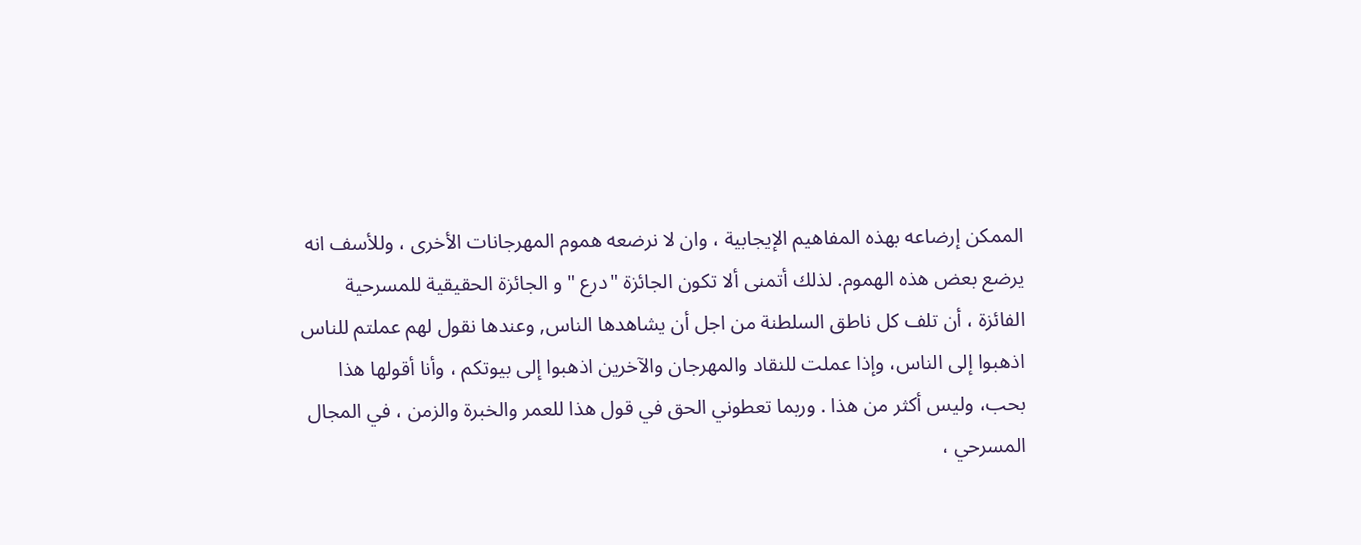الممكن إرضاعه بهذه المفاهيم الإيجابية ، وان لا نرضعه هموم المهرجانات الأخرى ، وللأسف انه يرضع بعض هذه الهموم. لذلك أتمنى ألا تكون الجائزة "درع " و الجائزة الحقيقية للمسرحية الفائزة ، أن تلف كل ناطق السلطنة من اجل أن يشاهدها الناس, وعندها نقول لهم عملتم للناس اذهبوا إلى الناس، وإذا عملت للنقاد والمهرجان والآخرين اذهبوا إلى بيوتكم ، وأنا أقولها هذا بحب، وليس أكثر من هذا . وربما تعطوني الحق في قول هذا للعمر والخبرة والزمن ، في المجال المسرحي ،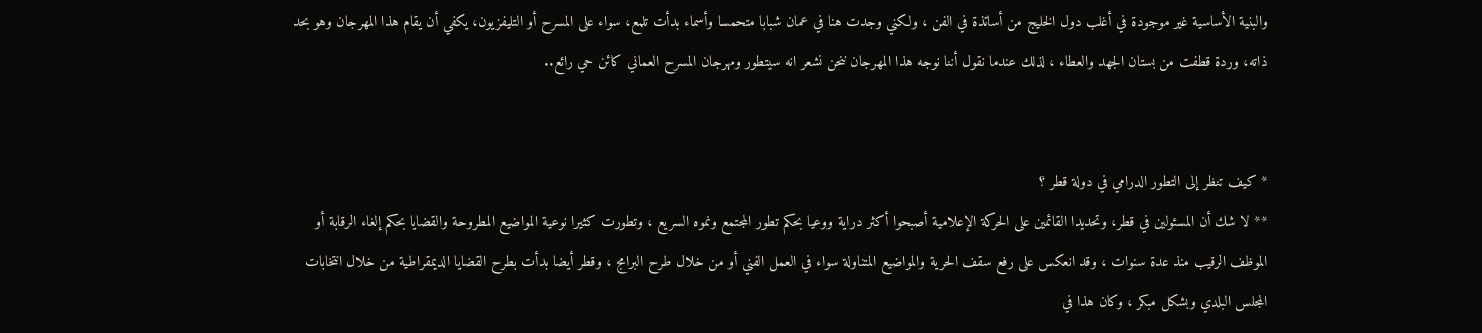والبنية الأساسية غير موجودة في أغلب دول الخليج من أساتذة في الفن ، ولكني وجدت هنا في عمان شبابا متحمسا وأسماء بدأت تلمع، سواء على المسرح أو التليفزيون، يكفي أن يقام هذا المهرجان وهو بحد ذاته، وردة قطفت من بستان الجهد والعطاء ، لذلك عندما نقول أننا نوجه هذا المهرجان ننحن نشعر انه سيتطور ومهرجان المسرح العماني كائن حي رائع..


* كيف تنظر إلى التطور الدرامي في دولة قطر ؟
** لا شك أن المسئولين في قطر، وتحديدا القائمين على الحركة الإعلامية أصبحوا أكثر دراية ووعيا بحكم تطور المجتمع ونموه السريع ، وتطورت كثيرا نوعية المواضيع المطروحة والقضايا بحكم إلغاء الرقابة أو الموظف الرقيب منذ عدة سنوات ، وقد انعكس على رفع سقف الحرية والمواضيع المتناولة سواء في العمل الفني أو من خلال طرح البرامج ، وقطر أيضا بدأت بطرح القضايا الديمقراطية من خلال انتخابات المجلس البلدي وبشكل مبكر ، وكان هذا في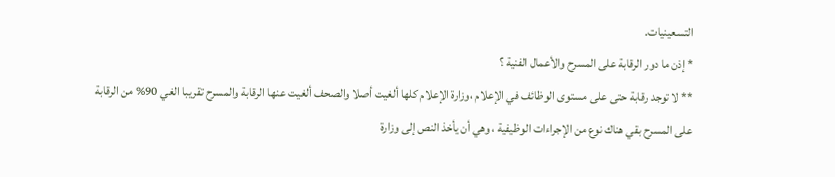التسعينيات.
* إذن ما دور الرقابة على المسرح والأعمال الفنية ؟
** لا توجد رقابة حتى على مستوى الوظائف في الإعلام ،وزارة الإعلام كلها ألغيت أصلا والصحف ألغيت عنها الرقابة والمسرح تقريبا الغي 90% من الرقابة على المسرح بقي هناك نوع من الإجراءات الوظيفية ، وهي أن يأخذ النص إلى وزارة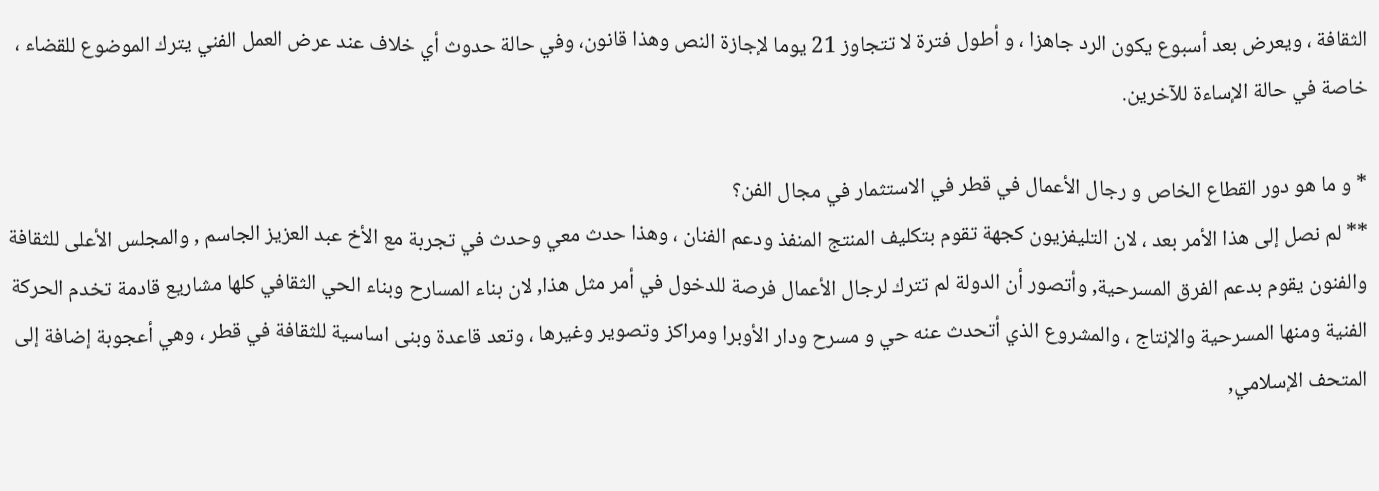الثقافة ، ويعرض بعد أسبوع يكون الرد جاهزا ، و أطول فترة لا تتجاوز 21 يوما لإجازة النص وهذا قانون، وفي حالة حدوث أي خلاف عند عرض العمل الفني يترك الموضوع للقضاء ، خاصة في حالة الإساءة للآخرين.

* و ما هو دور القطاع الخاص و رجال الأعمال في قطر في الاستثمار في مجال الفن؟
** لم نصل إلى هذا الأمر بعد ، لان التليفزيون كجهة تقوم بتكليف المنتج المنفذ ودعم الفنان ، وهذا حدث معي وحدث في تجربة مع الأخ عبد العزيز الجاسم , والمجلس الأعلى للثقافة والفنون يقوم بدعم الفرق المسرحية, وأتصور أن الدولة لم تترك لرجال الأعمال فرصة للدخول في أمر مثل هذا, لان بناء المسارح وبناء الحي الثقافي كلها مشاريع قادمة تخدم الحركة الفنية ومنها المسرحية والإنتاج ، والمشروع الذي أتحدث عنه حي و مسرح ودار الأوبرا ومراكز وتصوير وغيرها ، وتعد قاعدة وبنى اساسية للثقافة في قطر ، وهي أعجوبة إضافة إلى المتحف الإسلامي,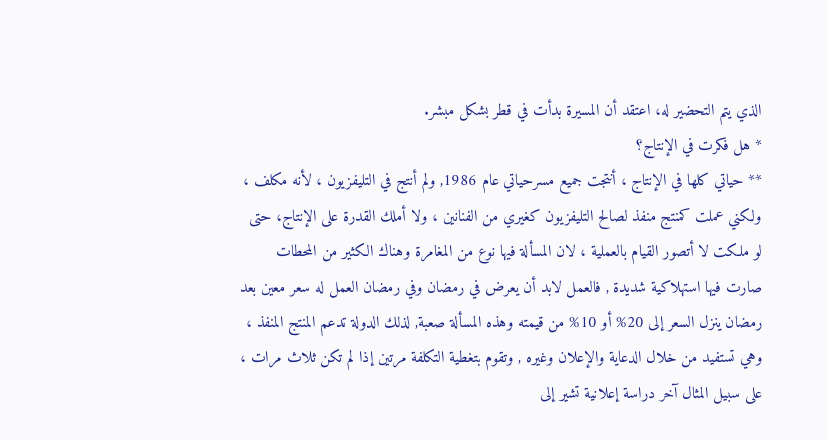الذي يتم التحضير له، اعتقد أن المسيرة بدأت في قطر بشكل مبشر.
* هل فكرت في الإنتاج؟
** حياتي كلها في الإنتاج ، أنتجت جميع مسرحياتي عام 1986, ولم أنتج في التليفزيون ، لأنه مكلف ، ولكني عملت كمنتج منفذ لصالح التليفزيون كغيري من الفنانين ، ولا أملك القدرة على الإنتاج، حتى لو ملكت لا أتصور القيام بالعملية ، لان المسألة فيها نوع من المغامرة وهناك الكثير من المحطات صارت فيها استهلاكية شديدة , فالعمل لابد أن يعرض في رمضان وفي رمضان العمل له سعر معين بعد رمضان ينزل السعر إلى 20% أو 10% من قيمته وهذه المسألة صعبة, لذلك الدولة تدعم المنتج المنفذ ، وهي تستفيد من خلال الدعاية والإعلان وغيره , وتقوم بتغطية التكلفة مرتين إذا لم تكن ثلاث مرات ، على سبيل المثال آخر دراسة إعلانية تشير إلى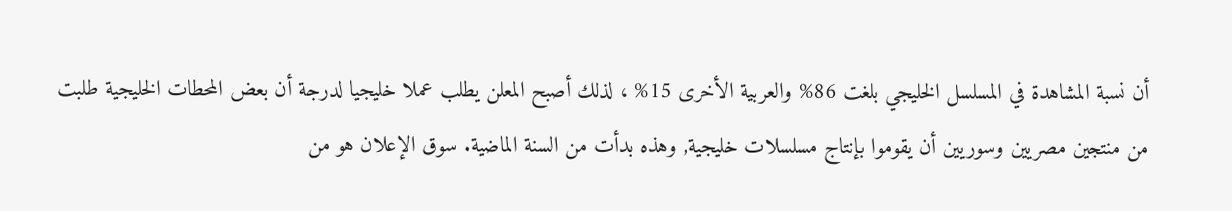أن نسبة المشاهدة في المسلسل الخليجي بلغت 86% والعربية الأخرى 15% ، لذلك أصبح المعلن يطلب عملا خليجيا لدرجة أن بعض المحطات الخليجية طلبت من منتجين مصريين وسوريين أن يقوموا بإنتاج مسلسلات خليجية, وهذه بدأت من السنة الماضية. سوق الإعلان هو من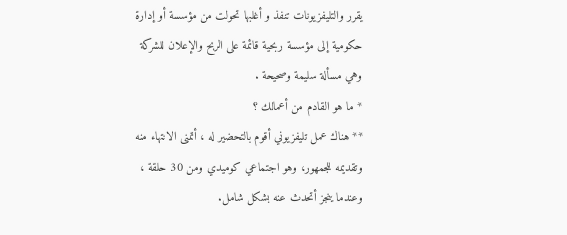يقرر والتليفزيونات تنفذ و أغلبها تحولت من مؤسسة أو إدارة حكومية إلى مؤسسة ربحية قائمة على الربح والإعلان للشركة وهي مسألة سليمة وصحيحة .
* ما هو القادم من أعمالك ؟
** هناك عمل تليفزيوني أقوم بالتحضير له ، أتمنى الانتهاء منه وتقديمه للجمهور، وهو اجتماعي كوميدي ومن 30 حلقة ، وعندما ينجز أتحدث عنه بشكل شامل.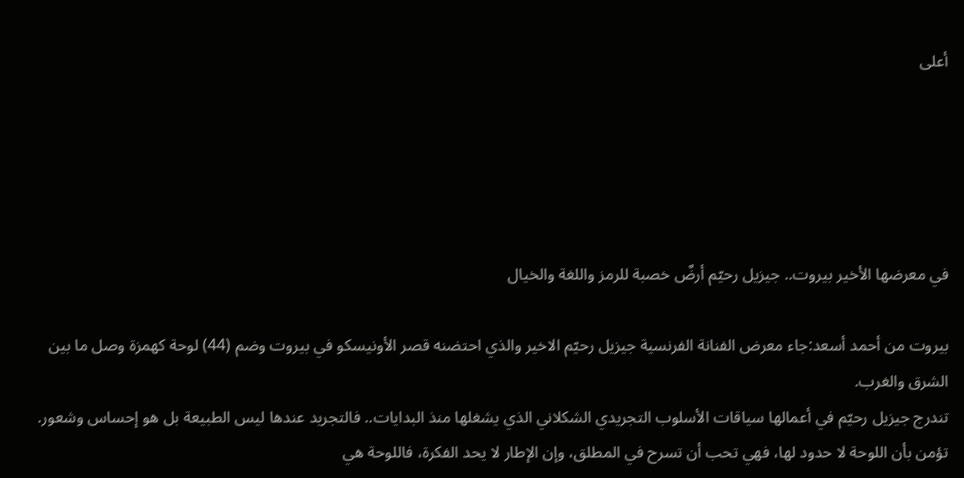أعلى





في معرضها الأخير بيروت.. جيزيل رحيّم أرضٌ خصبة للرمز واللغة والخيال

بيروت من أحمد أسعد:جاء معرض الفنانة الفرنسية جيزيل رحيّم الاخير والذي احتضنه قصر الأونيسكو في بيروت وضم (44) لوحة كهمزة وصل ما بين الشرق والغرب.
تندرج جيزيل رحيّم في أعمالها سياقات الأسلوب التجريدي الشكلاني الذي يشغلها منذ البدايات.. فالتجريد عندها ليس الطبيعة بل هو إحساس وشعور. تؤمن بأن اللوحة لا حدود لها، فهي تحب أن تسرح في المطلق، وإن الإطار لا يحد الفكرة، فاللوحة هي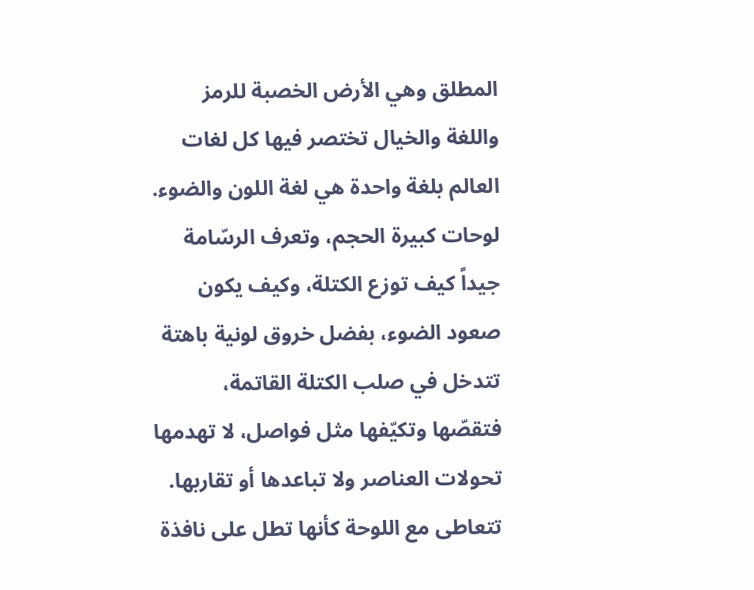المطلق وهي الأرض الخصبة للرمز واللغة والخيال تختصر فيها كل لغات العالم بلغة واحدة هي لغة اللون والضوء. لوحات كبيرة الحجم، وتعرف الرسّامة جيداً كيف توزع الكتلة، وكيف يكون صعود الضوء، بفضل خروق لونية باهتة تتدخل في صلب الكتلة القاتمة، فتقصّها وتكيّفها مثل فواصل، لا تهدمها تحولات العناصر ولا تباعدها أو تقاربها. تتعاطى مع اللوحة كأنها تطل على نافذة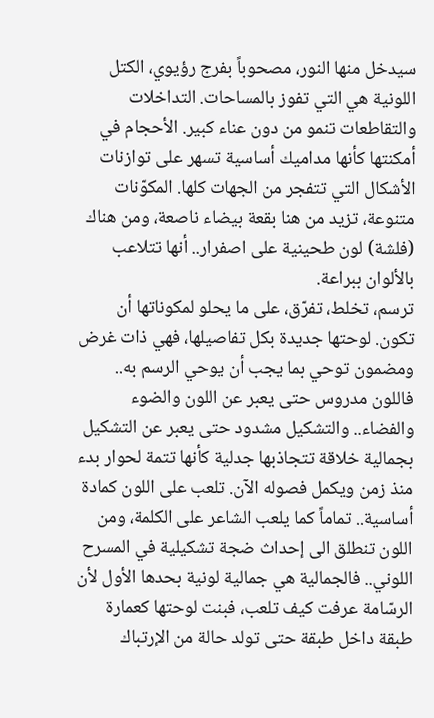سيدخل منها النور، مصحوباً بفرج رؤيوي، الكتل اللونية هي التي تفوز بالمساحات. التداخلات والتقاطعات تنمو من دون عناء كبير. الأحجام في أمكنتها كأنها مداميك أساسية تسهر على توازنات الأشكال التي تتفجر من الجهات كلها. المكوّنات متنوعة، تزيد من هنا بقعة بيضاء ناصعة، ومن هناك (فلشة) لون طحينية على اصفرار.. أنها تتلاعب بالألوان ببراعة.
ترسم، تخلط، تفرّق، على ما يحلو لمكوناتها أن تكون. لوحتها جديدة بكل تفاصيلها، فهي ذات غرض ومضمون توحي بما يجب أن يوحي الرسم به.. فاللون مدروس حتى يعبر عن اللون والضوء والفضاء.. والتشكيل مشدود حتى يعبر عن التشكيل بجمالية خلاقة تتجاذبها جدلية كأنها تتمة لحوار بدء منذ زمن ويكمل فصوله الآن. تلعب على اللون كمادة أساسية.. تماماً كما يلعب الشاعر على الكلمة، ومن اللون تنطلق الى إحداث ضجة تشكيلية في المسرح اللوني.. فالجمالية هي جمالية لونية بحدها الأول لأن الرسّامة عرفت كيف تلعب، فبنت لوحتها كعمارة طبقة داخل طبقة حتى تولد حالة من الإرتباك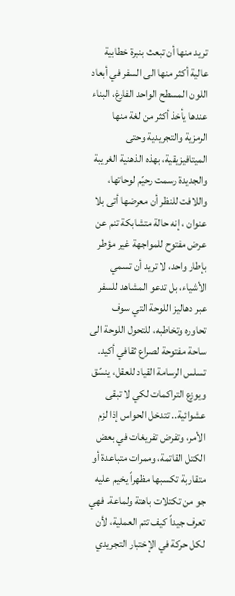تريد منها أن تبعث بنبرة خطابية عالية أكثر منها الى السفر في أبعاد اللون المسطح الواحد الفارغ، البناء عندها يأخذ أكثر من لغة منها الرمزية والتجريدية وحتى الميتافيزيقية، بهذه الذهنية الغريبة والجديدة رسمت رحيّم لوحاتها، واللافت للنظر أن معرضها أتى بلا عنوان ، إنه حالة متشابكة تنم عن عرض مفتوح للمواجهة غير مؤطر بإطار واحد، لا تريد أن تسمي الأشياء، بل تدعو المشاهد للسفر عبر دهاليز اللوحة التي سوف تحاوره وتخاطبه، للتحول اللوحة الى ساحة مفتوحة لصراع ثقافي أكيد. تسلس الرسامة القياد للعقل، ينسّق ويوزع التراكمات لكي لا تبقى عشوائية.. تتدخل الحواس إذا لزم الأمر، وتفرض تفريغات في بعض الكتل القاتمة، وممرات متباعدة أو متقاربة تكسبها مظهراً يخيم عليه جو من تكتلات باهتة ولماعة. فهي تعرف جيداً كيف تتم العملية، لأن لكل حركة في الإختبار التجريدي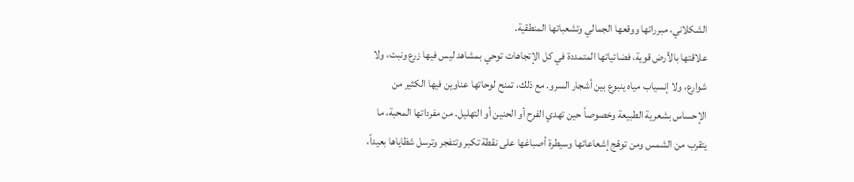الشكلاني، مبرراتها ووقعها الجمالي وتشعباتها المنطقية.
علاقتها بالأرض قوية، فضائياتها المتمددة في كل الإتجاهات توحي بمشاهد ليس فيها زرع ونبت، ولا شوارع، ولا إنسياب مياه ينبوع بين أشجار السرو. مع ذلك، تمنح لوحاتها عناوين فيها الكثير من الإحساس بشعرية الطبيعة وخصوصاً حين تهدي الفرح أو الحنين أو التهليل. من مفرداتها المحبة، ما يتقرب من الشمس ومن توهّج إشعاعاتها وسيطرة أصباغها على نقطة تكبر وتتفجر وترسل شظاياها بعيداً،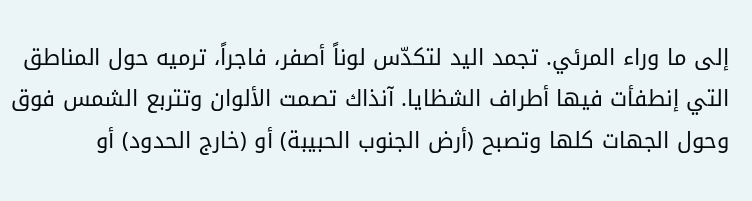إلى ما وراء المرئي. تجمد اليد لتكدّس لوناً أصفر، فاجراً، ترميه حول المناطق التي إنطفأت فيها أطراف الشظايا. آنذاك تصمت الألوان وتتربع الشمس فوق وحول الجهات كلها وتصبح (أرض الجنوب الحبيبة) أو (خارج الحدود) أو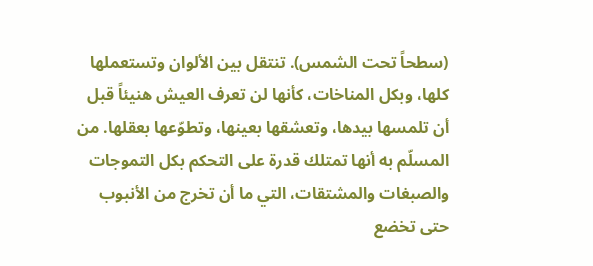(سطحاً تحت الشمس). تنتقل بين الألوان وتستعملها كلها، وبكل المناخات، كأنها لن تعرف العيش هنيئاً قبل أن تلمسها بيدها، وتعشقها بعينها، وتطوّعها بعقلها. من المسلّم به أنها تمتلك قدرة على التحكم بكل التموجات والصبغات والمشتقات، التي ما أن تخرج من الأنبوب حتى تخضع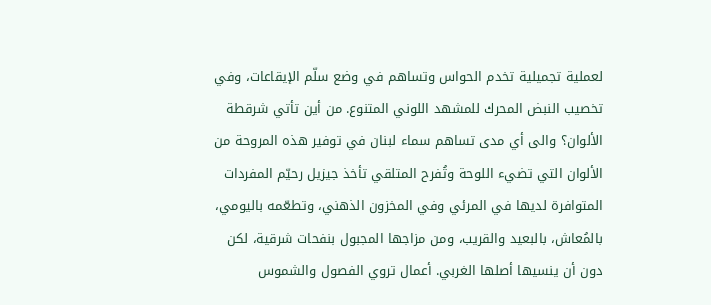لعملية تجميلية تخدم الحواس وتساهم في وضع سلّم الإيقاعات، وفي تخصيب النبض المحرك للمشهد اللوني المتنوع. من أين تأتي شرقطة الألوان؟ والى أي مدى تساهم سماء لبنان في توفير هذه المروحة من الألوان التي تضيء اللوحة وتُفرح المتلقي تأخذ جيزيل رحيّم المفردات المتوافرة لديها في المرئي وفي المخزون الذهني، وتطعّمه باليومي، بالمُعاش، بالبعيد والقريب، ومن مزاجها المجبول بنفحات شرقية، لكن دون أن ينسيها أصلها الغربي. أعمال تروي الفصول والشموس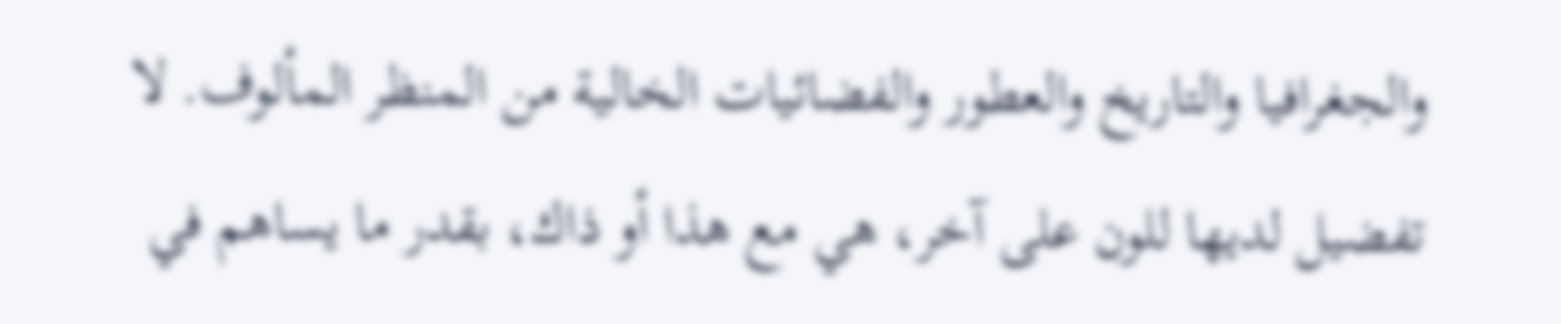والجغرافيا والتاريخ والعطور والفضائيات الخالية من المنظر المألوف. لا تفضيل لديها للون على آخر، هي مع هذا أو ذاك، بقدر ما يساهم في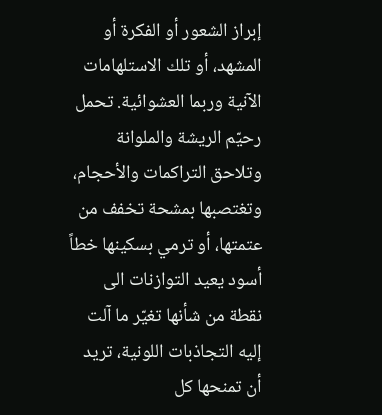إبراز الشعور أو الفكرة أو المشهد، أو تلك الاستلهامات الآنية وربما العشوائية. تحمل رحيّم الريشة والملوانة وتلاحق التراكمات والأحجام، وتغتصبها بمشحة تخفف من عتمتها، أو ترمي بسكينها خطاً أسود يعيد التوازنات الى نقطة من شأنها تغيّر ما آلت إليه التجاذبات اللونية، تريد أن تمنحها كل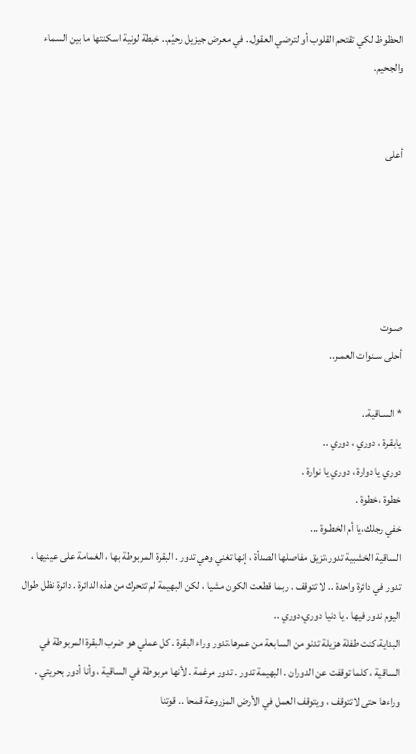الحظوظ لكي تقتحم القلوب أو لترضي العقول.. في معرض جيزيل رحيّم.. خبطة لونية اسكنتها ما بين السماء والجحيم.


أعلى





صـوت
أحلى سـنوات العمـر..

* السـاقية..
يابقـرة ، دوري ، دوري ..
دوري يا دوارة ، دوري يا نوارة .
خطوة ،خطوة .
خفي رجلك،يا أم الخطـوة ...
الساقية الخشبية تدور،تزيق مفاصلها الصدأة ، إنها تغني وهي تدور . البقرة المربوطة بها ، الغمامة على عينيها ، تدور في دائرة واحدة .. لا تتوقف . ربما قطعت الكون مشيا ، لكن البهيمة لم تتحرك من هذه الدائرة . دائرة نظل طوال اليوم ندور فيها . يا دنيا دوري،دوري ..
البداية،كنت طفلة هزيلة تدنو من السابعة من عمرها،تدور وراء البقرة . كل عملي هو ضرب البقرة المربوطة في الساقية ، كلما توقفت عن الدوران . البهيمة تدور . تدور مرغمة . لأنها مربوطة في الساقية ، وأنا أدور بحريتي . وراءها حتى لاتتوقف ، ويتوقف العمل في الأرض المزروعة قمحا .. قوتنا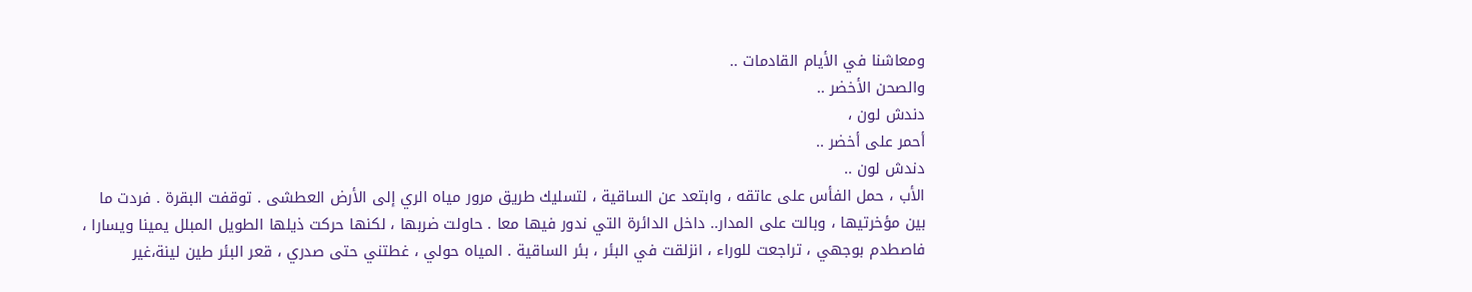ومعاشنا في الأيام القادمات ..
والصحن الأخضر ..
دندش لون ،
أحمر على أخضر ..
دندش لون ..
الأب ، حمل الفأس على عاتقه ، وابتعد عن الساقية ، لتسليك طريق مرور مياه الري إلى الأرض العطشى . توقفت البقرة . فردت ما بين مؤخرتيها ، وبالت على المدار.. داخل الدائرة التي ندور فيها معا . حاولت ضربها ، لكنها حركت ذيلها الطويل المبلل يمينا ويسارا ، فاصطدم بوجهي ، تراجعت للوراء ، انزلقت في البئر ، بئر الساقية . المياه حولي ، غطتني حتى صدري ، قعر البئر طين لينة،غير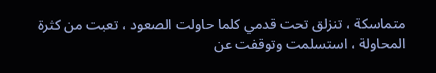متماسكة ، تنزلق تحت قدمي كلما حاولت الصعود ، تعبت من كثرة المحاولة ، استسلمت وتوقفت عن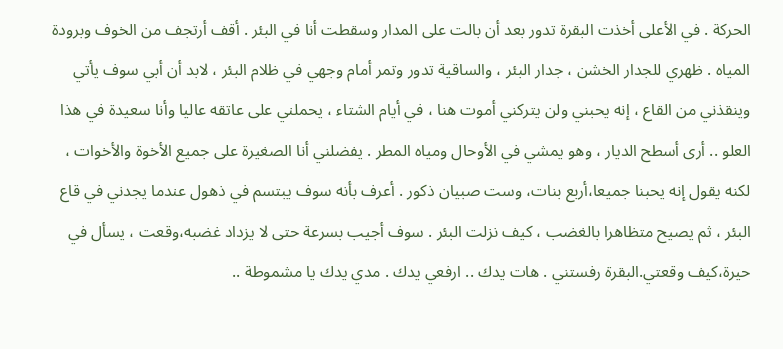الحركة . في الأعلى أخذت البقرة تدور بعد أن بالت على المدار وسقطت أنا في البئر . أقف أرتجف من الخوف وبرودة المياه . ظهري للجدار الخشن ، جدار البئر ، والساقية تدور وتمر أمام وجهي في ظلام البئر ، لابد أن أبي سوف يأتي وينقذني من القاع ، إنه يحبني ولن يتركني أموت هنا ، في أيام الشتاء ، يحملني على عاتقه عاليا وأنا سعيدة في هذا العلو .. أرى أسطح الديار ، وهو يمشي في الأوحال ومياه المطر . يفضلني أنا الصغيرة على جميع الأخوة والأخوات ، لكنه يقول إنه يحبنا جميعا،أربع بنات، وست صبيان ذكور . أعرف بأنه سوف يبتسم في ذهول عندما يجدني في قاع البئر ، ثم يصيح متظاهرا بالغضب ، كيف نزلت البئر . سوف أجيب بسرعة حتى لا يزداد غضبه،وقعت ، يسأل في حيرة،كيف وقعتي.البقرة رفستني . هات يدك .. ارفعي يدك . مدي يدك يا مشموطة ..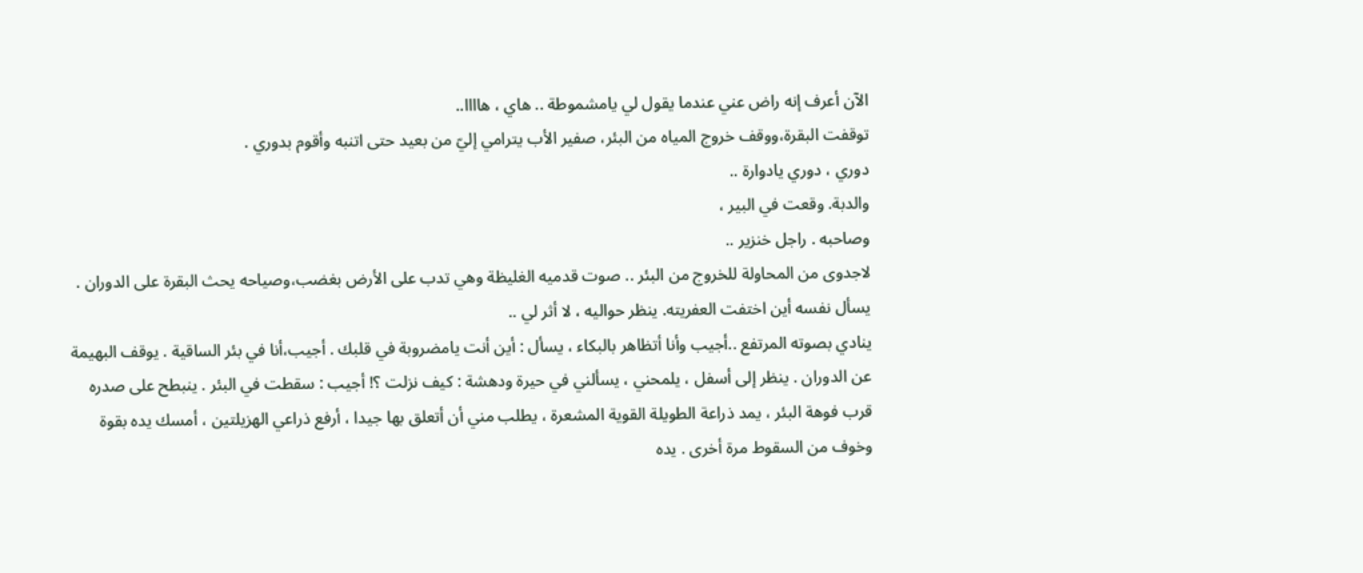الآن أعرف إنه راض عني عندما يقول لي يامشموطة .. هاي ، هاااا..
توقفت البقرة،ووقف خروج المياه من البئر، صفير الأب يترامي إليّ من بعيد حتى اتنبه وأقوم بدوري .
دوري ، دوري يادوارة ..
والدبة. وقعت في البير ،
وصاحبه . راجل خنزير ..
لاجدوى من المحاولة للخروج من البئر .. صوت قدميه الغليظة وهي تدب على الأرض بغضب،وصياحه يحث البقرة على الدوران . يسأل نفسه أين اختفت العفريته. ينظر حواليه ، لا أثر لي ..
ينادي بصوته المرتفع ..أجيب وأنا أتظاهر بالبكاء ، يسأل : أين أنت يامضروبة في قلبك . أجيب،أنا في بئر الساقية . يوقف البهيمة عن الدوران . ينظر إلى أسفل ، يلمحني ، يسألني في حيرة ودهشة : كيف نزلت ؟! أجيب : سقطت في البئر . ينبطح على صدره قرب فوهة البئر ، يمد ذراعة الطويلة القوية المشعرة ، يطلب مني أن أتعلق بها جيدا ، أرفع ذراعي الهزيلتين ، أمسك يده بقوة وخوف من السقوط مرة أخرى . يده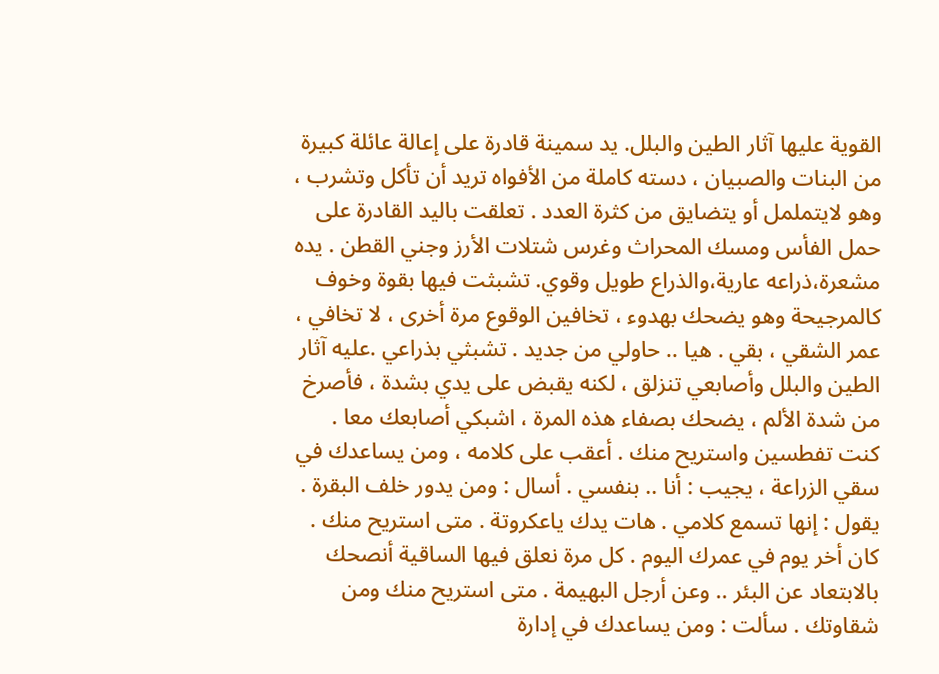القوية عليها آثار الطين والبلل. يد سمينة قادرة على إعالة عائلة كبيرة من البنات والصبيان ، دسته كاملة من الأفواه تريد أن تأكل وتشرب ، وهو لايتململ أو يتضايق من كثرة العدد . تعلقت باليد القادرة على حمل الفأس ومسك المحراث وغرس شتلات الأرز وجني القطن . يده مشعرة،ذراعه عارية،والذراع طويل وقوي. تشبثت فيها بقوة وخوف كالمرجيحة وهو يضحك بهدوء ، تخافين الوقوع مرة أخرى ، لا تخافي ، عمر الشقي ، بقي . هيا .. حاولي من جديد . تشبثي بذراعي .عليه آثار الطين والبلل وأصابعي تنزلق ، لكنه يقبض على يدي بشدة ، فأصرخ من شدة الألم ، يضحك بصفاء هذه المرة ، اشبكي أصابعك معا . كنت تفطسين واستريح منك . أعقب على كلامه ، ومن يساعدك في سقي الزراعة ، يجيب : أنا .. بنفسي . أسال : ومن يدور خلف البقرة . يقول : إنها تسمع كلامي . هات يدك ياعكروتة . متى استريح منك . كان أخر يوم في عمرك اليوم . كل مرة نعلق فيها الساقية أنصحك بالابتعاد عن البئر .. وعن أرجل البهيمة . متى استريح منك ومن شقاوتك . سألت : ومن يساعدك في إدارة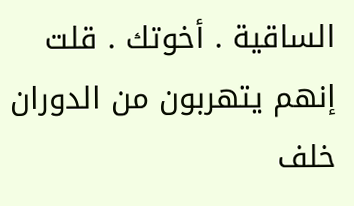الساقية . أخوتك . قلت إنهم يتهربون من الدوران خلف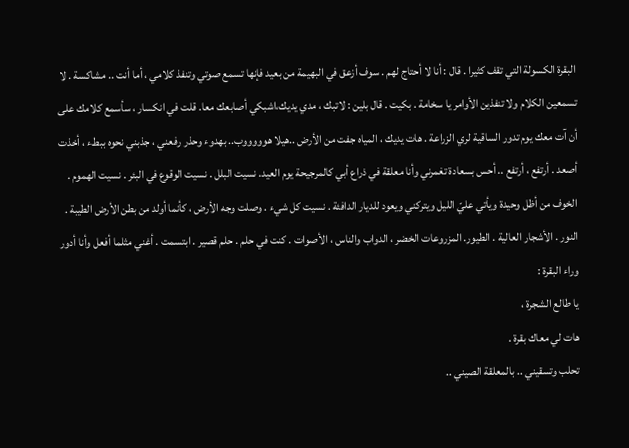البقرة الكسولة التي تقف كثيرا . قال : أنا لا أحتاج لهم . سوف أزعق في البهيمة من بعيد فإنها تسمع صوتي وتنفذ كلامي ، أما أنت .. مشاكسة . لا تسمعين الكلام ولا تنفذين الأوامر يا سخامة . بكيت . قال بلين : لاتبك ، مدي يديك،اشبكي أصابعك معا. قلت في انكسار ، سأسمع كلامك على أن آت معك يوم تدور الساقية لري الزراعة . هات يديك ، المياه جفت من الأرض ..هيلا هوووووب.. بهدوء وحذر رفعني ، جذبني نحوه ببطء ، أخذت أصعد . أرتفع ، أرتفع .. أحس بسعادة تغمرني وأنا معلقة في ذراع أبي كالمرجيحة يوم العيد. نسيت البلل . نسيت الوقوع في البئر . نسيت الهموم . الخوف من أظل وحيدة ويأتي عليّ الليل ويتركني ويعود للديار الدافئة . نسيت كل شيء . وصلت وجه الأرض ، كأنما أولد من بطن الأرض الطيبة . النور . الأشجار العالية . الطيور. المزروعات الخضر ، الدواب والناس ، الأصوات . كنت في حلم . حلم قصير . ابتسمت . أغني مثلما أفعل وأنا أدور وراء البقرة :
يا طالع الشجرة ،
هات لي معاك بقرة .
تحلب وتسقيني .. بالمعلقة الصيني ..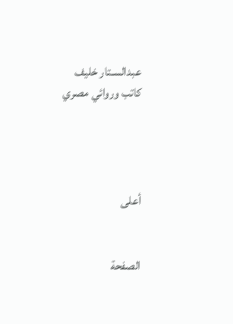عبدالسـتار خليف
كاتب وروائي مصري




أعلى


الصفحة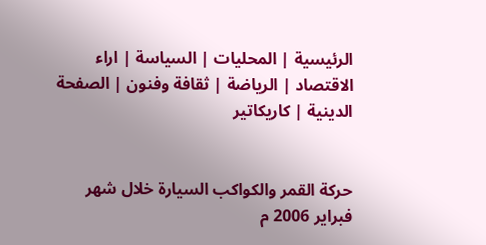الرئيسية | المحليات | السياسة | اراء
الاقتصاد | الرياضة | ثقافة وفنون | الصفحة الدينية | كاريكاتير


حركة القمر والكواكب السيارة خلال شهر فبراير 2006 م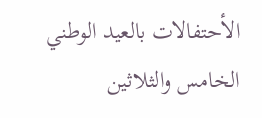الأحتفالات بالعيد الوطني الخامس والثلاثين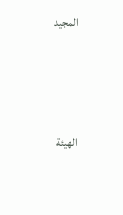المجيد




الهيئة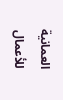العمانية للأعمال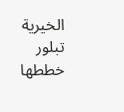الخيرية تبلور خططها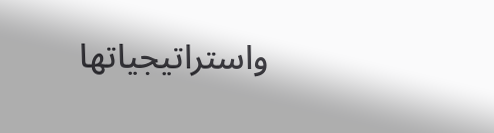واستراتيجياتها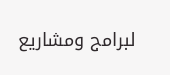لبرامج ومشاريع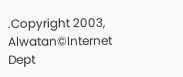.Copyright 2003, Alwatan©Internet Dept